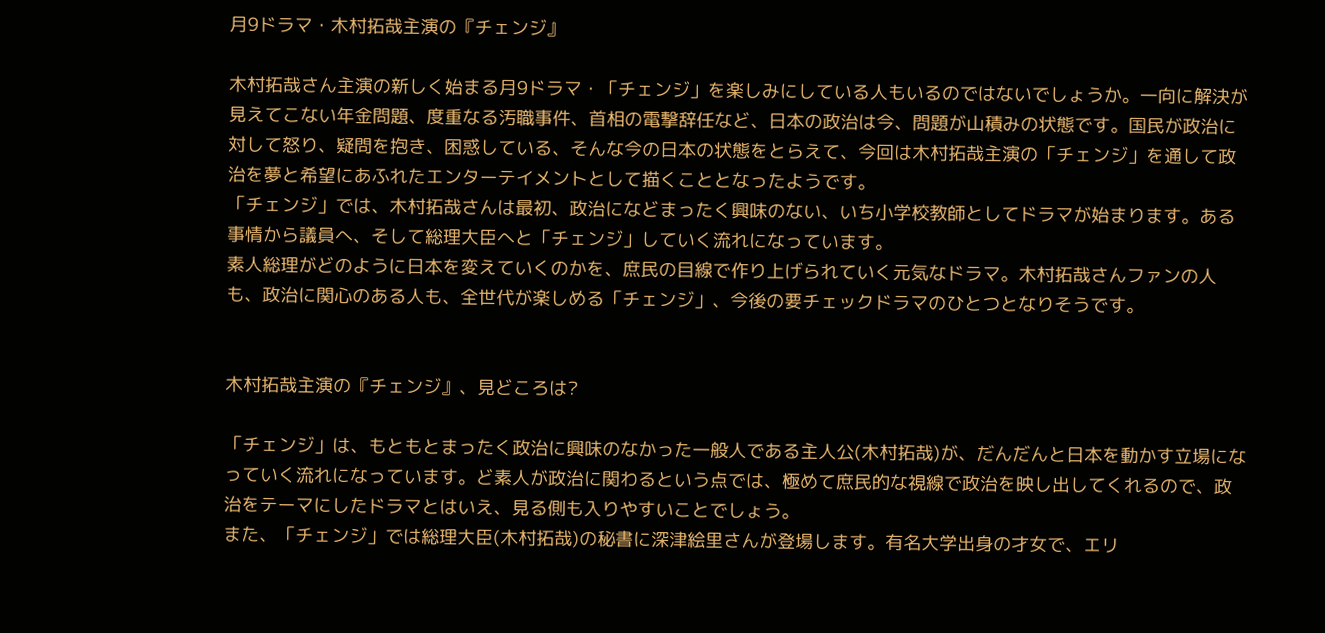月9ドラマ・木村拓哉主演の『チェンジ』

木村拓哉さん主演の新しく始まる月9ドラマ・「チェンジ」を楽しみにしている人もいるのではないでしょうか。一向に解決が見えてこない年金問題、度重なる汚職事件、首相の電撃辞任など、日本の政治は今、問題が山積みの状態です。国民が政治に対して怒り、疑問を抱き、困惑している、そんな今の日本の状態をとらえて、今回は木村拓哉主演の「チェンジ」を通して政治を夢と希望にあふれたエンターテイメントとして描くこととなったようです。
「チェンジ」では、木村拓哉さんは最初、政治になどまったく興味のない、いち小学校教師としてドラマが始まります。ある事情から議員へ、そして総理大臣へと「チェンジ」していく流れになっています。
素人総理がどのように日本を変えていくのかを、庶民の目線で作り上げられていく元気なドラマ。木村拓哉さんファンの人も、政治に関心のある人も、全世代が楽しめる「チェンジ」、今後の要チェックドラマのひとつとなりそうです。


木村拓哉主演の『チェンジ』、見どころは?

「チェンジ」は、もともとまったく政治に興味のなかった一般人である主人公(木村拓哉)が、だんだんと日本を動かす立場になっていく流れになっています。ど素人が政治に関わるという点では、極めて庶民的な視線で政治を映し出してくれるので、政治をテーマにしたドラマとはいえ、見る側も入りやすいことでしょう。
また、「チェンジ」では総理大臣(木村拓哉)の秘書に深津絵里さんが登場します。有名大学出身の才女で、エリ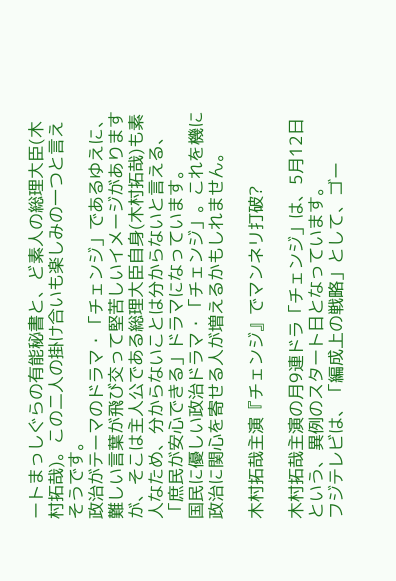ートまっしぐらの有能秘書と、ど素人の総理大臣(木村拓哉)。この二人の掛け合いも楽しみの一つと言えそうです。
政治がテーマのドラマ・「チェンジ」であるゆえに、難しい言葉が飛び交って堅苦しいイメージがありますが、そこは主人公である総理大臣自身(木村拓哉)も素人なため、分からないことは分からないと言える、「庶民が安心できる」ドラマになっています。
国民に優しい政治ドラマ・「チェンジ」。これを機に政治に関心を寄せる人が増えるかもしれません。

木村拓哉主演『チェンジ』でマンネリ打破?

木村拓哉主演の月9連ドラ「チェンジ」は、5月12日という、異例のスタート日となっています。
フジテレビは、「編成上の戦略」として、ゴー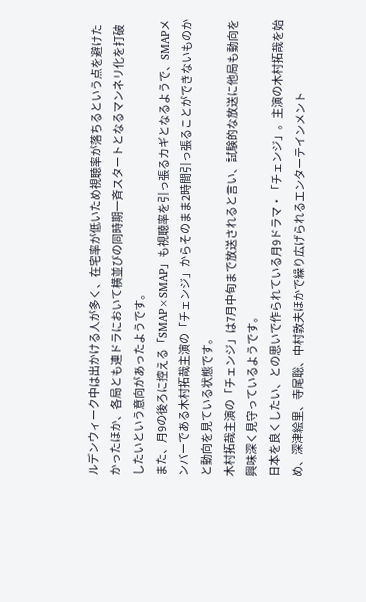ルデンウィーク中は出かける人が多く、在宅率が低いため視聴率が落ちるという点を避けたかったほか、各局とも連ドラにおいて横並びの同時期一斉スタートとなるマンネリ化を打破したいという意向があったようです。
また、月9の後ろに控える「SMAP×SMAP」も視聴率を引っ張るカギとなるようで、SMAPメンバーである木村拓哉主演の「チェンジ」からそのまま2時間引っ張ることができないものかと動向を見ている状態です。
木村拓哉主演の「チェンジ」は7月中旬まで放送されると言い、試験的な放送に他局も動向を興味深く見守っているようです。
日本を良くしたい、との思いで作られている月9ドラマ・「チェンジ」。主演の木村拓哉を始め、深津絵里、寺尾聡、中村敦夫ほかで繰り広げられるエンターテインメント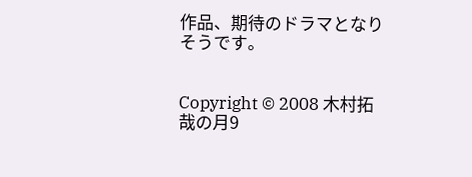作品、期待のドラマとなりそうです。


Copyright © 2008 木村拓哉の月9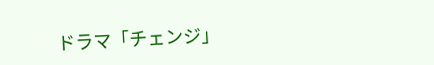ドラマ「チェンジ」